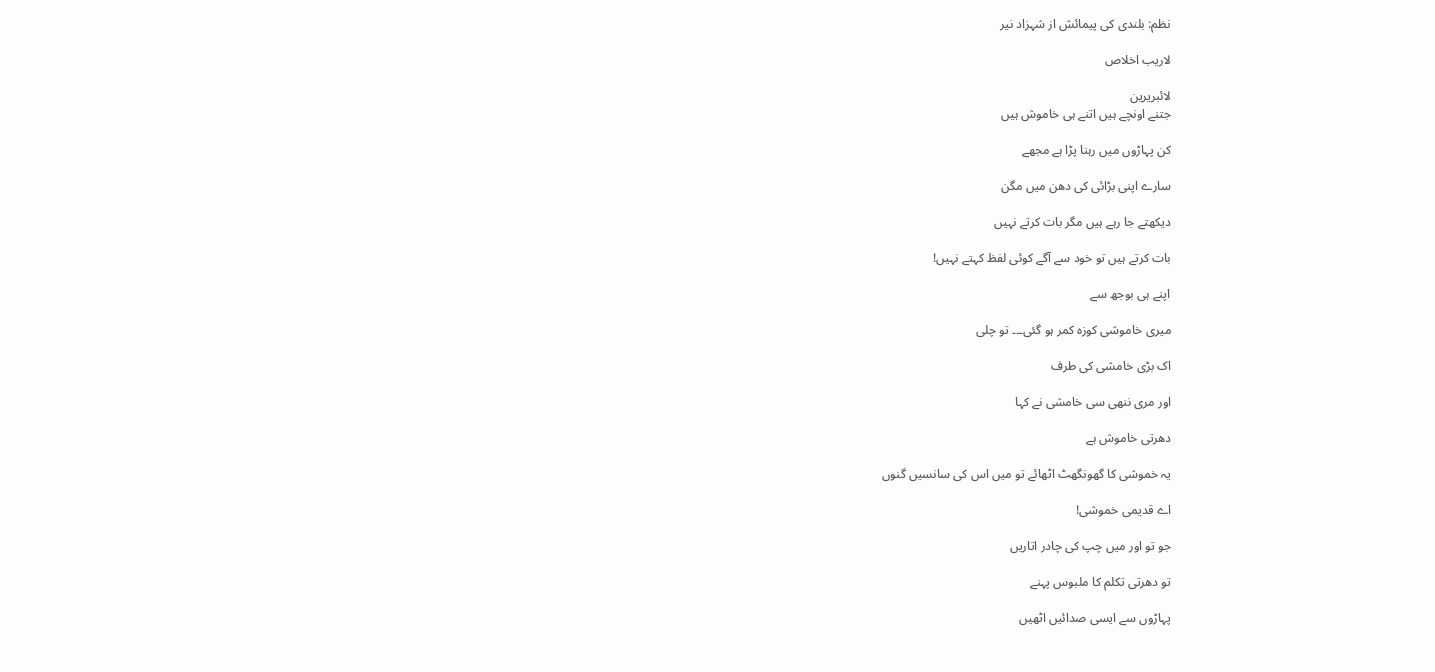نظم: بلندی کی پیمائش از شہزاد نیر

لاريب اخلاص

لائبریرین
جتنے اونچے ہیں اتنے ہی خاموش ہیں

کن پہاڑوں میں رہنا پڑا ہے مجھے

سارے اپنی بڑائی کی دھن میں مگن

دیکھتے جا رہے ہیں مگر بات کرتے نہیں

بات کرتے ہیں تو خود سے آگے کوئی لفظ کہتے نہیں!

اپنے ہی بوجھ سے

میری خاموشی کوزہ کمر ہو گئی۔۔۔ تو چلی

اک بڑی خامشی کی طرف

اور مری ننھی سی خامشی نے کہا

دھرتی خاموش ہے

یہ خموشی کا گھونگھٹ اٹھائے تو میں اس کی سانسیں گنوں

اے قدیمی خموشی!

جو تو اور میں چپ کی چادر اتاریں

تو دھرتی تکلم کا ملبوس پہنے

پہاڑوں سے ایسی صدائیں اٹھیں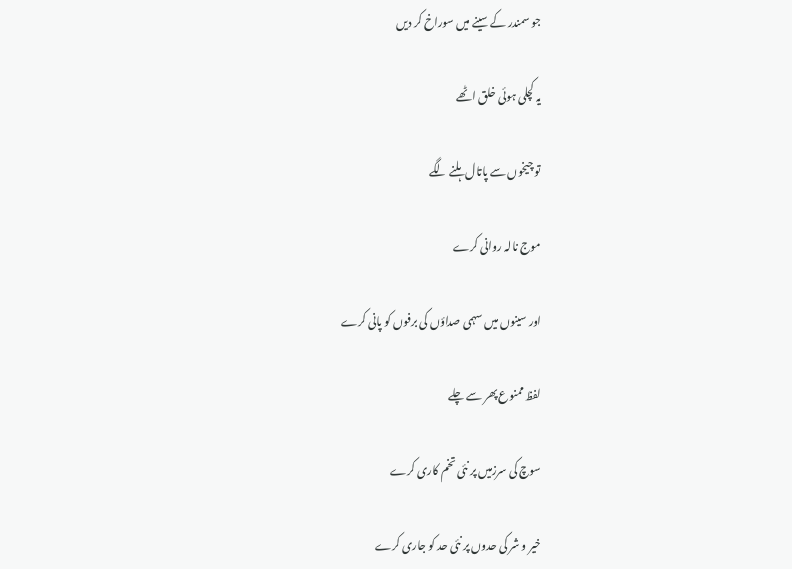جو سمندر کے سینے میں سوراخ کر دیں

یہ کچلی ہوئی خلق اٹھے

تو چیخوں سے پاتال ہلنے لگے

موج نالہ روانی کرے

اور سینوں میں سہمی صداؤں کی برفوں کو پانی کرے

لفظ ممنوع پھر سے چلے

سوچ کی سرزمیں پر نئی تخم کاری کرے

خیر و شر کی حدوں پر نئی حد کو جاری کرے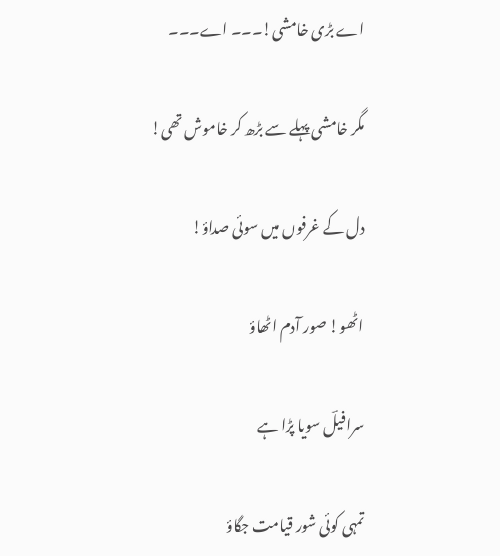اے بڑی خامشی!۔۔۔ اے۔۔۔

مگر خامشی پہلے سے بڑھ کر خاموش تھی!

دل کے غرفوں میں سوئی صداؤ!

اٹھو! صور آدم اٹھاؤ

سرافیلؔ سویا پڑا ہے

تمہی کوئی شور قیامت جگاؤ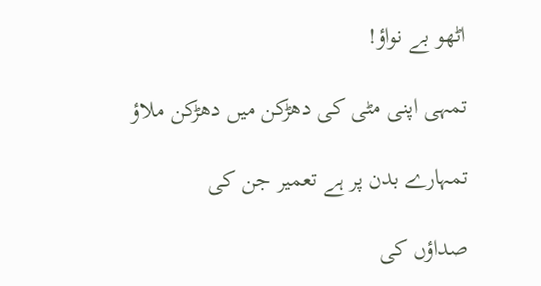اٹھو بے نواؤ!

تمہی اپنی مٹی کی دھڑکن میں دھڑکن ملاؤ

تمہارے بدن پر ہے تعمیر جن کی

صداؤں کی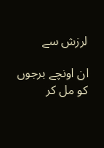لرزش سے

ان اونچے برجوں کو مل کر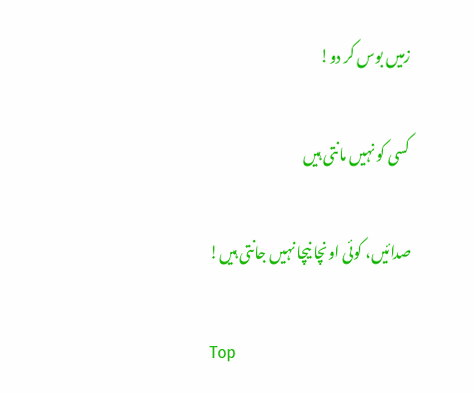زمیں بوس کر دو!

کسی کو نہیں مانتی ہیں

صدائیں، کوئی اونچا نیچا نہیں جانتی ہیں!

Top